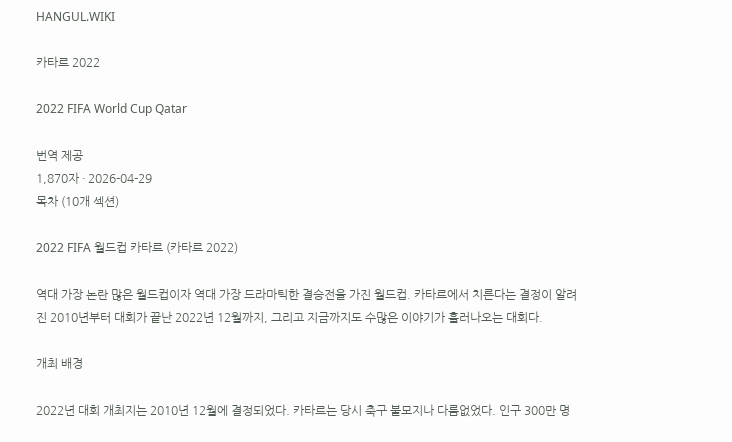HANGUL.WIKI

카타르 2022

2022 FIFA World Cup Qatar

번역 제공
1,870자 · 2026-04-29
목차 (10개 섹션)

2022 FIFA 월드컵 카타르 (카타르 2022)

역대 가장 논란 많은 월드컵이자 역대 가장 드라마틱한 결승전을 가진 월드컵. 카타르에서 치른다는 결정이 알려진 2010년부터 대회가 끝난 2022년 12월까지, 그리고 지금까지도 수많은 이야기가 흘러나오는 대회다.

개최 배경

2022년 대회 개최지는 2010년 12월에 결정되었다. 카타르는 당시 축구 불모지나 다름없었다. 인구 300만 명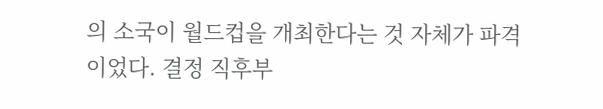의 소국이 월드컵을 개최한다는 것 자체가 파격이었다. 결정 직후부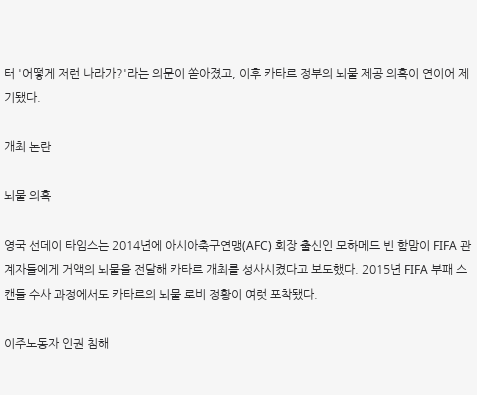터 '어떻게 저런 나라가?'라는 의문이 쏟아졌고, 이후 카타르 정부의 뇌물 제공 의혹이 연이어 제기됐다.

개최 논란

뇌물 의혹

영국 선데이 타임스는 2014년에 아시아축구연맹(AFC) 회장 출신인 모하메드 빈 함맘이 FIFA 관계자들에게 거액의 뇌물을 전달해 카타르 개최를 성사시켰다고 보도했다. 2015년 FIFA 부패 스캔들 수사 과정에서도 카타르의 뇌물 로비 정황이 여럿 포착됐다.

이주노동자 인권 침해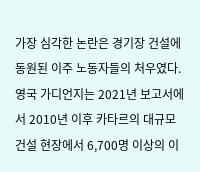가장 심각한 논란은 경기장 건설에 동원된 이주 노동자들의 처우였다. 영국 가디언지는 2021년 보고서에서 2010년 이후 카타르의 대규모 건설 현장에서 6,700명 이상의 이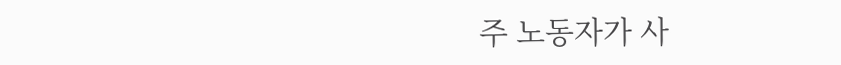주 노동자가 사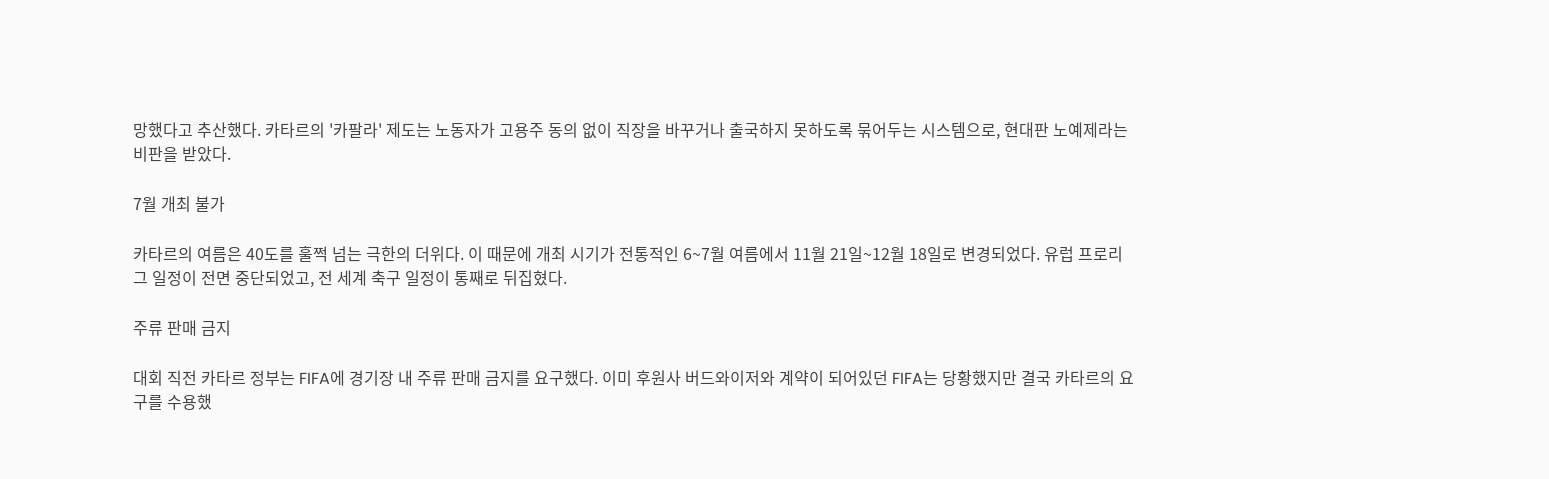망했다고 추산했다. 카타르의 '카팔라' 제도는 노동자가 고용주 동의 없이 직장을 바꾸거나 출국하지 못하도록 묶어두는 시스템으로, 현대판 노예제라는 비판을 받았다.

7월 개최 불가

카타르의 여름은 40도를 훌쩍 넘는 극한의 더위다. 이 때문에 개최 시기가 전통적인 6~7월 여름에서 11월 21일~12월 18일로 변경되었다. 유럽 프로리그 일정이 전면 중단되었고, 전 세계 축구 일정이 통째로 뒤집혔다.

주류 판매 금지

대회 직전 카타르 정부는 FIFA에 경기장 내 주류 판매 금지를 요구했다. 이미 후원사 버드와이저와 계약이 되어있던 FIFA는 당황했지만 결국 카타르의 요구를 수용했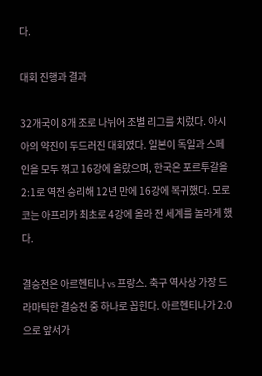다.

대회 진행과 결과

32개국이 8개 조로 나뉘어 조별 리그를 치렀다. 아시아의 약진이 두드러진 대회였다. 일본이 독일과 스페인을 모두 꺾고 16강에 올랐으며, 한국은 포르투갈을 2:1로 역전 승리해 12년 만에 16강에 복귀했다. 모로코는 아프리카 최초로 4강에 올라 전 세계를 놀라게 했다.

결승전은 아르헨티나 vs 프랑스. 축구 역사상 가장 드라마틱한 결승전 중 하나로 꼽힌다. 아르헨티나가 2:0으로 앞서가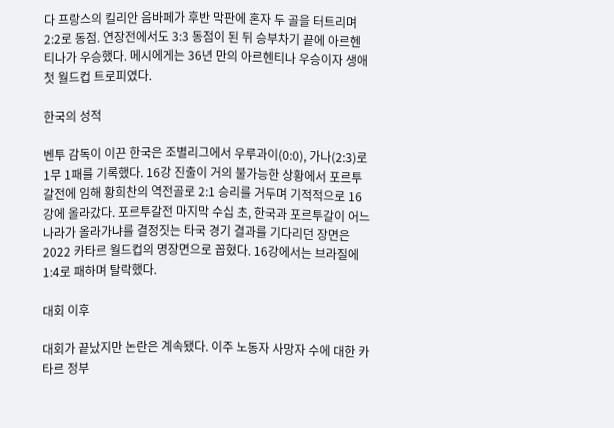다 프랑스의 킬리안 음바페가 후반 막판에 혼자 두 골을 터트리며 2:2로 동점. 연장전에서도 3:3 동점이 된 뒤 승부차기 끝에 아르헨티나가 우승했다. 메시에게는 36년 만의 아르헨티나 우승이자 생애 첫 월드컵 트로피였다.

한국의 성적

벤투 감독이 이끈 한국은 조별리그에서 우루과이(0:0), 가나(2:3)로 1무 1패를 기록했다. 16강 진출이 거의 불가능한 상황에서 포르투갈전에 임해 황희찬의 역전골로 2:1 승리를 거두며 기적적으로 16강에 올라갔다. 포르투갈전 마지막 수십 초, 한국과 포르투갈이 어느 나라가 올라가냐를 결정짓는 타국 경기 결과를 기다리던 장면은 2022 카타르 월드컵의 명장면으로 꼽혔다. 16강에서는 브라질에 1:4로 패하며 탈락했다.

대회 이후

대회가 끝났지만 논란은 계속됐다. 이주 노동자 사망자 수에 대한 카타르 정부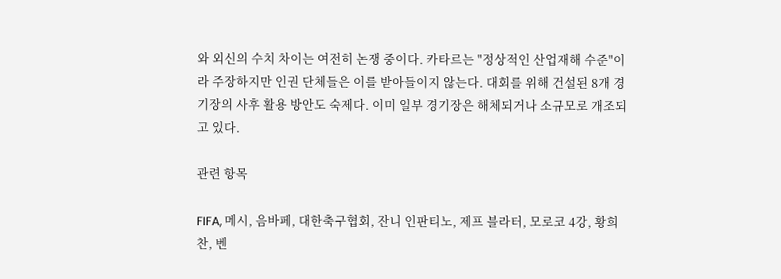와 외신의 수치 차이는 여전히 논쟁 중이다. 카타르는 "정상적인 산업재해 수준"이라 주장하지만 인권 단체들은 이를 받아들이지 않는다. 대회를 위해 건설된 8개 경기장의 사후 활용 방안도 숙제다. 이미 일부 경기장은 해체되거나 소규모로 개조되고 있다.

관련 항목

FIFA, 메시, 음바페, 대한축구협회, 잔니 인판티노, 제프 블라터, 모로코 4강, 황희찬, 벤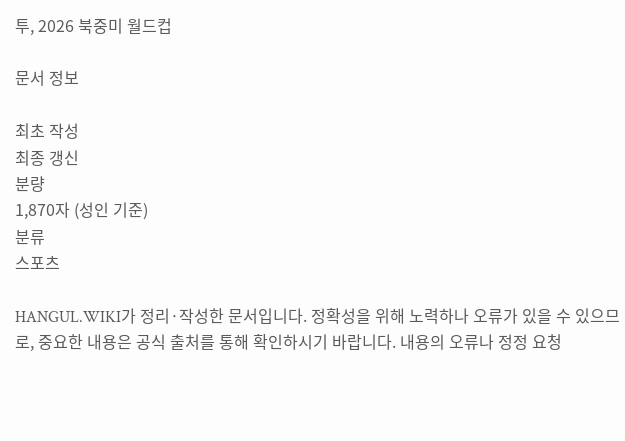투, 2026 북중미 월드컵

문서 정보

최초 작성
최종 갱신
분량
1,870자 (성인 기준)
분류
스포츠

HANGUL.WIKI가 정리·작성한 문서입니다. 정확성을 위해 노력하나 오류가 있을 수 있으므로, 중요한 내용은 공식 출처를 통해 확인하시기 바랍니다. 내용의 오류나 정정 요청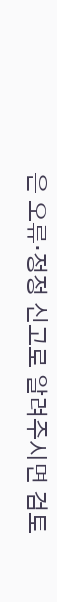은 오류·정정 신고로 알려주시면 검토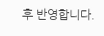후 반영합니다.